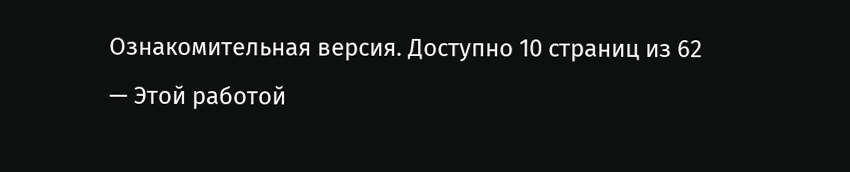Ознакомительная версия. Доступно 10 страниц из 62
— Этой работой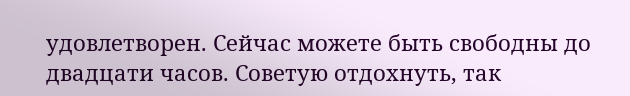удовлетворен. Сейчас можете быть свободны до двадцати часов. Советую отдохнуть, так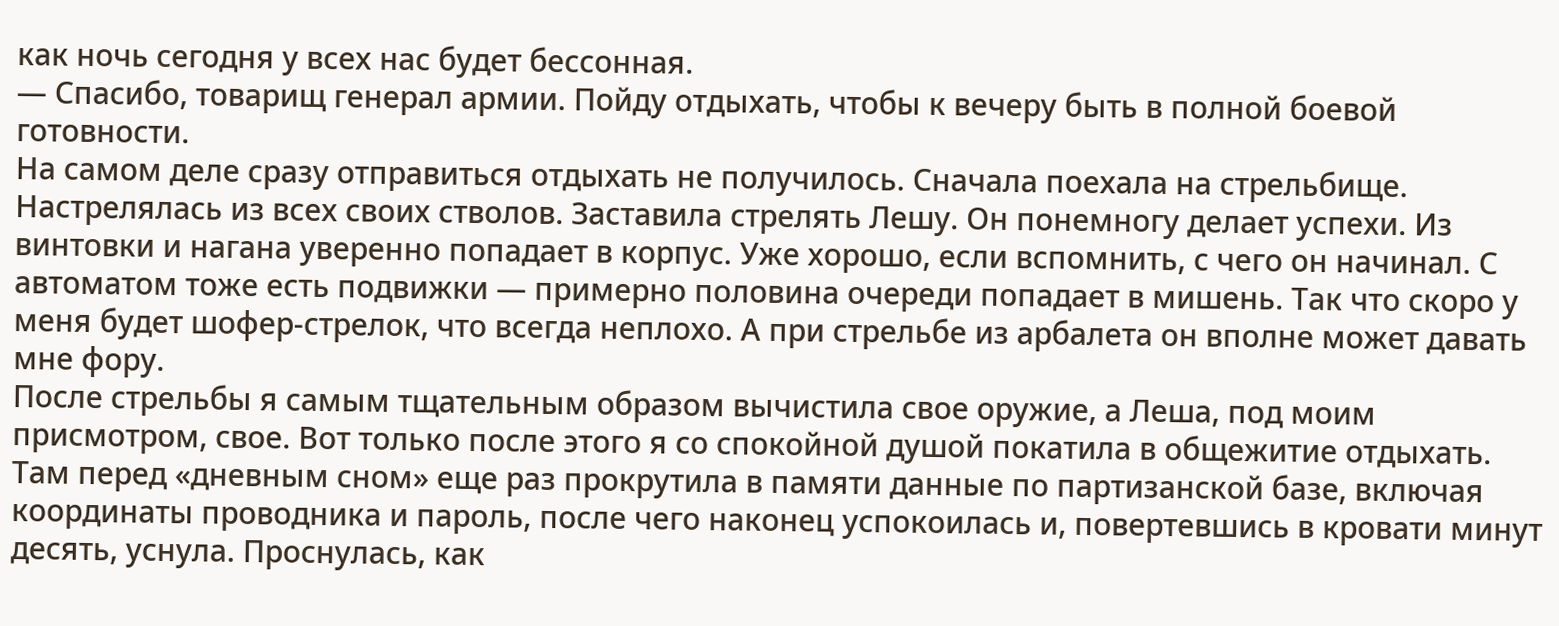как ночь сегодня у всех нас будет бессонная.
— Спасибо, товарищ генерал армии. Пойду отдыхать, чтобы к вечеру быть в полной боевой готовности.
На самом деле сразу отправиться отдыхать не получилось. Сначала поехала на стрельбище. Настрелялась из всех своих стволов. Заставила стрелять Лешу. Он понемногу делает успехи. Из винтовки и нагана уверенно попадает в корпус. Уже хорошо, если вспомнить, с чего он начинал. С автоматом тоже есть подвижки — примерно половина очереди попадает в мишень. Так что скоро у меня будет шофер-стрелок, что всегда неплохо. А при стрельбе из арбалета он вполне может давать мне фору.
После стрельбы я самым тщательным образом вычистила свое оружие, а Леша, под моим присмотром, свое. Вот только после этого я со спокойной душой покатила в общежитие отдыхать. Там перед «дневным сном» еще раз прокрутила в памяти данные по партизанской базе, включая координаты проводника и пароль, после чего наконец успокоилась и, повертевшись в кровати минут десять, уснула. Проснулась, как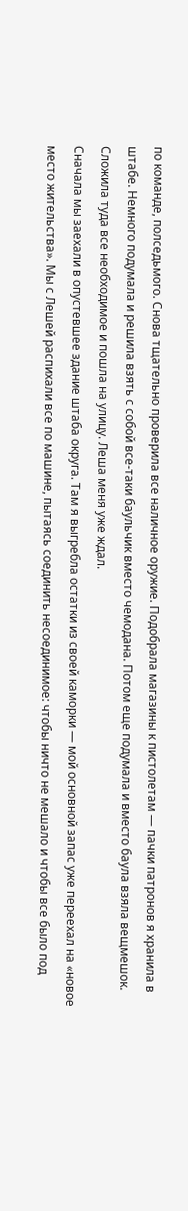по команде, полседьмого. Снова тщательно проверила все наличное оружие. Подобрала магазины к пистолетам — пачки патронов я хранила в штабе. Немного подумала и решила взять с собой все-таки баульчик вместо чемодана. Потом еще подумала и вместо баула взяла вещмешок. Сложила туда все необходимое и пошла на улицу. Леша меня уже ждал.
Сначала мы заехали в опустевшее здание штаба округа. Там я выгребла остатки из своей каморки — мой основной запас уже переехал на «новое место жительства». Мы с Лешей распихали все по машине, пытаясь соединить несоединимое: чтобы ничто не мешало и чтобы все было под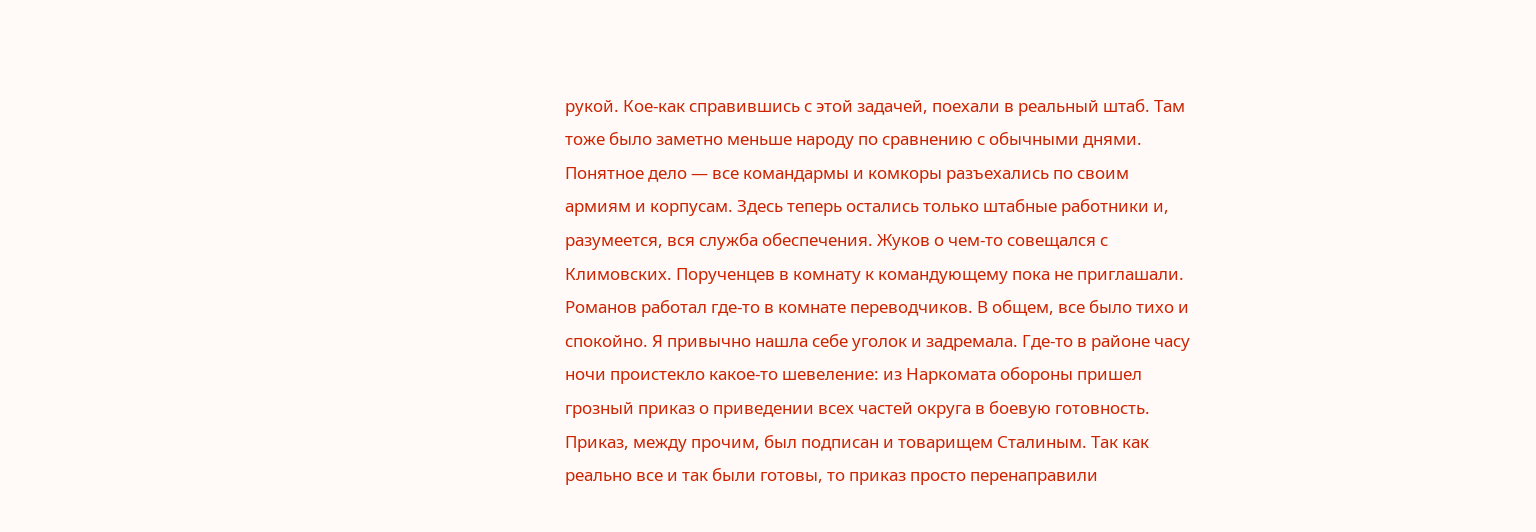рукой. Кое-как справившись с этой задачей, поехали в реальный штаб. Там тоже было заметно меньше народу по сравнению с обычными днями. Понятное дело — все командармы и комкоры разъехались по своим армиям и корпусам. Здесь теперь остались только штабные работники и, разумеется, вся служба обеспечения. Жуков о чем-то совещался с Климовских. Порученцев в комнату к командующему пока не приглашали. Романов работал где-то в комнате переводчиков. В общем, все было тихо и спокойно. Я привычно нашла себе уголок и задремала. Где-то в районе часу ночи проистекло какое-то шевеление: из Наркомата обороны пришел грозный приказ о приведении всех частей округа в боевую готовность. Приказ, между прочим, был подписан и товарищем Сталиным. Так как реально все и так были готовы, то приказ просто перенаправили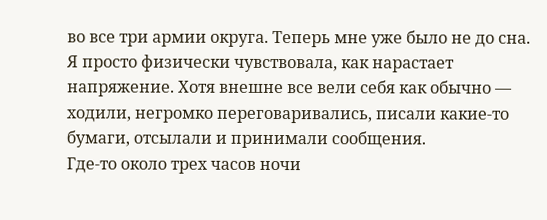во все три армии округа. Теперь мне уже было не до сна. Я просто физически чувствовала, как нарастает напряжение. Хотя внешне все вели себя как обычно — ходили, негромко переговаривались, писали какие-то бумаги, отсылали и принимали сообщения.
Где-то около трех часов ночи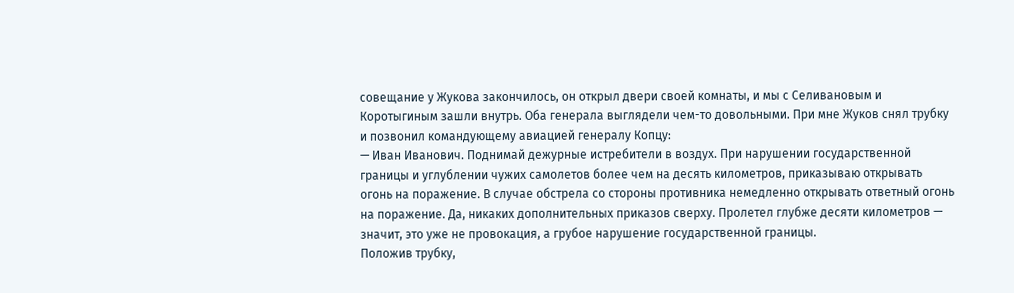совещание у Жукова закончилось, он открыл двери своей комнаты, и мы с Селивановым и Коротыгиным зашли внутрь. Оба генерала выглядели чем-то довольными. При мне Жуков снял трубку и позвонил командующему авиацией генералу Копцу:
— Иван Иванович. Поднимай дежурные истребители в воздух. При нарушении государственной границы и углублении чужих самолетов более чем на десять километров, приказываю открывать огонь на поражение. В случае обстрела со стороны противника немедленно открывать ответный огонь на поражение. Да, никаких дополнительных приказов сверху. Пролетел глубже десяти километров — значит, это уже не провокация, а грубое нарушение государственной границы.
Положив трубку,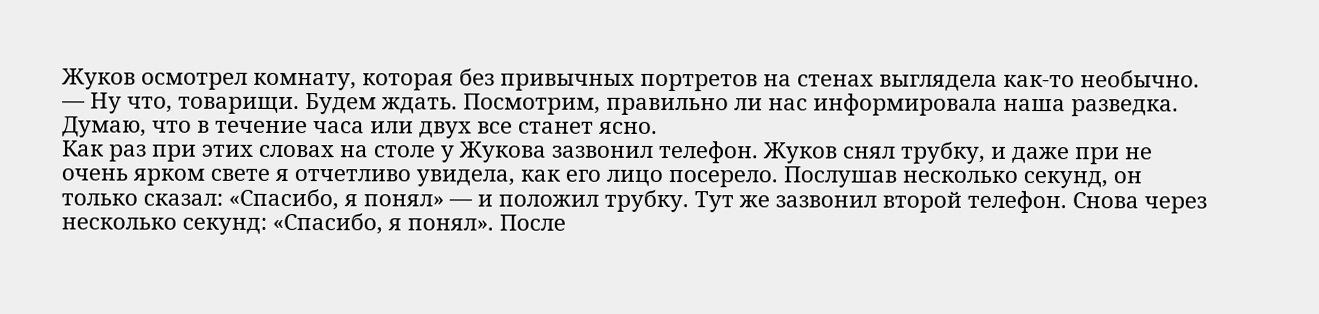Жуков осмотрел комнату, которая без привычных портретов на стенах выглядела как-то необычно.
— Ну что, товарищи. Будем ждать. Посмотрим, правильно ли нас информировала наша разведка. Думаю, что в течение часа или двух все станет ясно.
Как раз при этих словах на столе у Жукова зазвонил телефон. Жуков снял трубку, и даже при не очень ярком свете я отчетливо увидела, как его лицо посерело. Послушав несколько секунд, он только сказал: «Спасибо, я понял» — и положил трубку. Тут же зазвонил второй телефон. Снова через несколько секунд: «Спасибо, я понял». После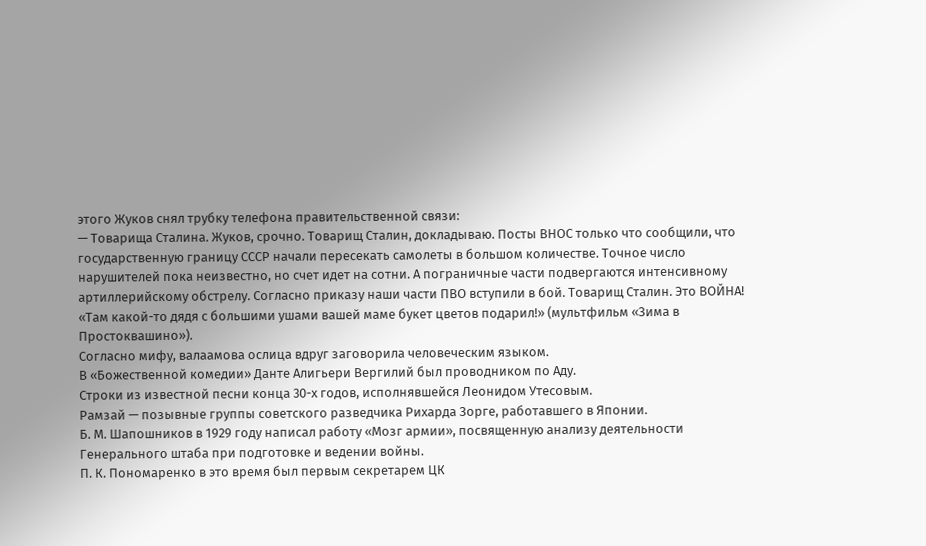этого Жуков снял трубку телефона правительственной связи:
— Товарища Сталина. Жуков, срочно. Товарищ Сталин, докладываю. Посты ВНОС только что сообщили, что государственную границу СССР начали пересекать самолеты в большом количестве. Точное число нарушителей пока неизвестно, но счет идет на сотни. А пограничные части подвергаются интенсивному артиллерийскому обстрелу. Согласно приказу наши части ПВО вступили в бой. Товарищ Сталин. Это ВОЙНА!
«Там какой-то дядя с большими ушами вашей маме букет цветов подарил!» (мультфильм «Зима в Простоквашино»).
Согласно мифу, валаамова ослица вдруг заговорила человеческим языком.
В «Божественной комедии» Данте Алигьери Вергилий был проводником по Аду.
Строки из известной песни конца 30-х годов, исполнявшейся Леонидом Утесовым.
Рамзай — позывные группы советского разведчика Рихарда Зорге, работавшего в Японии.
Б. М. Шапошников в 1929 году написал работу «Мозг армии», посвященную анализу деятельности Генерального штаба при подготовке и ведении войны.
П. К. Пономаренко в это время был первым секретарем ЦК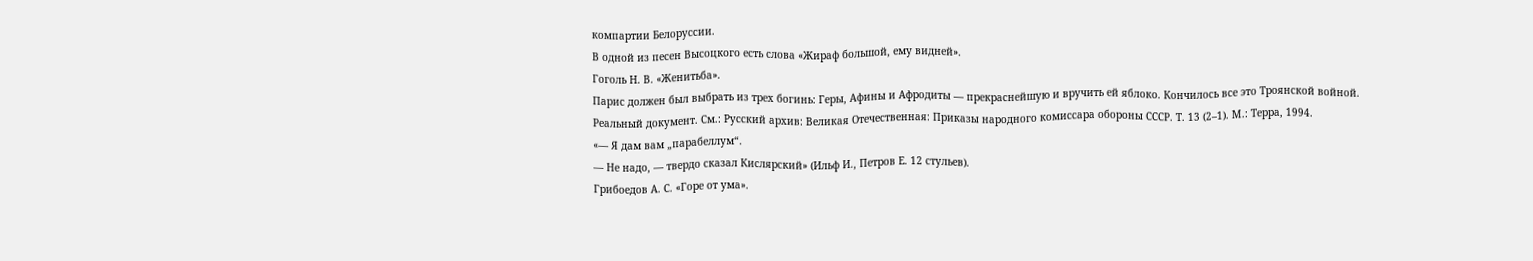компартии Белоруссии.
В одной из песен Высоцкого есть слова «Жираф большой, ему видней».
Гоголь Н. В. «Женитьба».
Парис должен был выбрать из трех богинь: Геры, Афины и Афродиты — прекраснейшую и вручить ей яблоко. Кончилось все это Троянской войной.
Реальный документ. См.: Русский архив: Великая Отечественная: Приказы народного комиссара обороны СССР. Т. 13 (2–1). М.: Терра, 1994.
«— Я дам вам „парабеллум“.
— Не надо, — твердо сказал Кислярский» (Ильф И., Петров Е. 12 стульев).
Грибоедов А. С. «Горе от ума».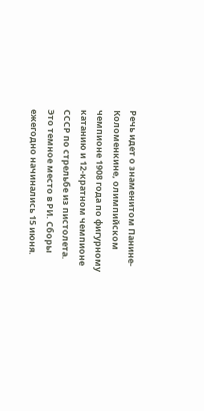Речь идет о знаменитом Панине-Коломенкине, олимпийском чемпионе 1908 года по фигурному катанию и 12-кратном чемпионе СССР по стрельбе из пистолета.
Это темное место в РИ. Сборы ежегодно начинались 15 июня.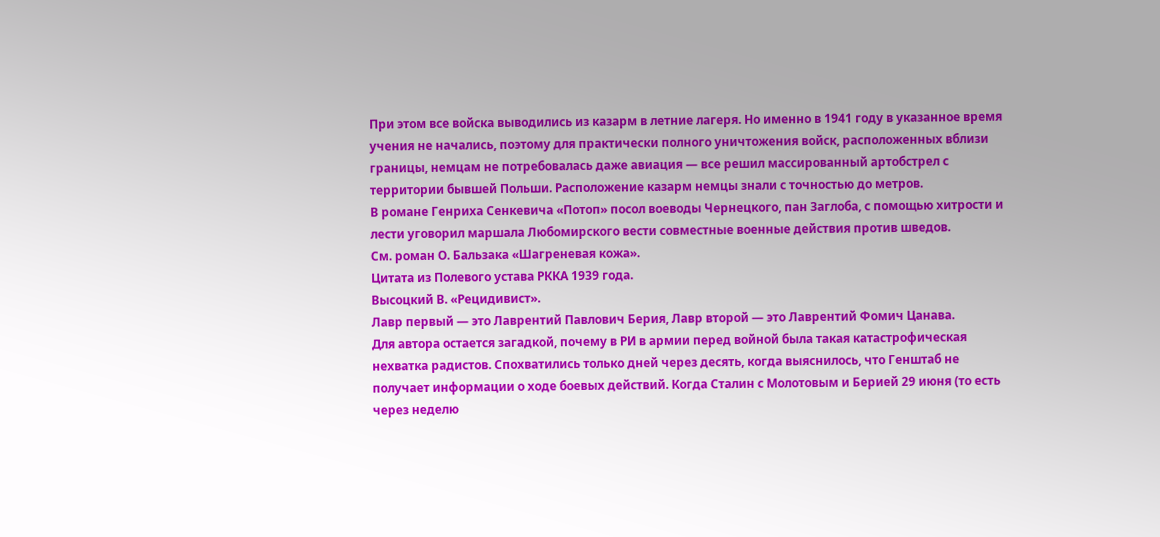При этом все войска выводились из казарм в летние лагеря. Но именно в 1941 году в указанное время учения не начались, поэтому для практически полного уничтожения войск, расположенных вблизи границы, немцам не потребовалась даже авиация — все решил массированный артобстрел с территории бывшей Польши. Расположение казарм немцы знали с точностью до метров.
В романе Генриха Сенкевича «Потоп» посол воеводы Чернецкого, пан Заглоба, с помощью хитрости и лести уговорил маршала Любомирского вести совместные военные действия против шведов.
См. роман О. Бальзака «Шагреневая кожа».
Цитата из Полевого устава РККА 1939 года.
Высоцкий В. «Рецидивист».
Лавр первый — это Лаврентий Павлович Берия, Лавр второй — это Лаврентий Фомич Цанава.
Для автора остается загадкой, почему в РИ в армии перед войной была такая катастрофическая нехватка радистов. Спохватились только дней через десять, когда выяснилось, что Генштаб не получает информации о ходе боевых действий. Когда Сталин с Молотовым и Берией 29 июня (то есть через неделю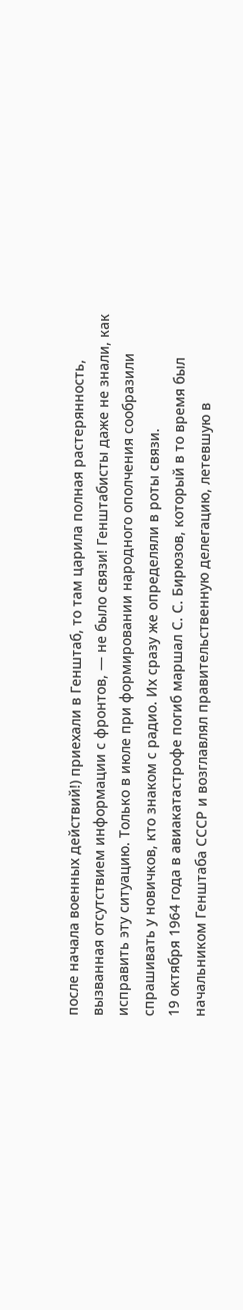после начала военных действий!) приехали в Генштаб, то там царила полная растерянность, вызванная отсутствием информации с фронтов, — не было связи! Генштабисты даже не знали, как исправить эту ситуацию. Только в июле при формировании народного ополчения сообразили спрашивать у новичков, кто знаком с радио. Их сразу же определяли в роты связи.
19 октября 1964 года в авиакатастрофе погиб маршал С. С. Бирюзов, который в то время был начальником Генштаба СССР и возглавлял правительственную делегацию, летевшую в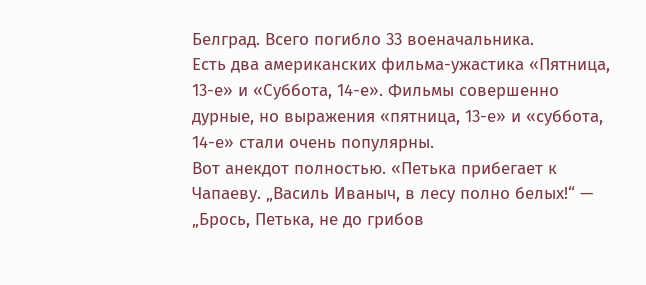Белград. Всего погибло 33 военачальника.
Есть два американских фильма-ужастика «Пятница, 13-е» и «Суббота, 14-е». Фильмы совершенно дурные, но выражения «пятница, 13-е» и «суббота, 14-е» стали очень популярны.
Вот анекдот полностью. «Петька прибегает к Чапаеву. „Василь Иваныч, в лесу полно белых!“ — „Брось, Петька, не до грибов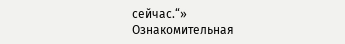сейчас.“»
Ознакомительная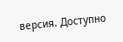версия. Доступно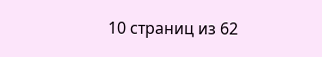10 страниц из 62